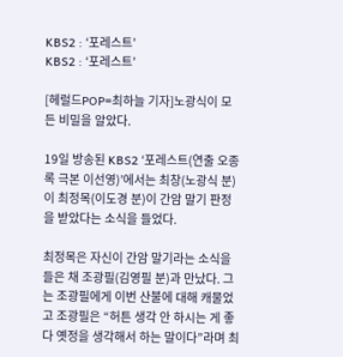KBS2 : ‘포레스트’
KBS2 : ‘포레스트’

[헤럴드POP=최하늘 기자]노광식이 모든 비밀을 알았다.

19일 방송된 KBS2 ‘포레스트(연출 오종록 극본 이선영)’에서는 최창(노광식 분)이 최정목(이도경 분)이 간암 말기 판정을 받았다는 소식을 들었다.

최정목은 자신이 간암 말기라는 소식을 들은 채 조광필(김영필 분)과 만났다. 그는 조광필에게 이번 산불에 대해 캐물었고 조광필은 “허튼 생각 안 하시는 게 좋다 옛정을 생각해서 하는 말이다”라며 최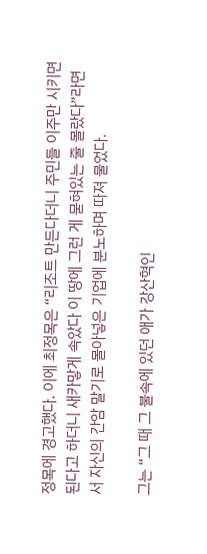정목에 경고했다. 이에 최정목은 “리조트 만든다더니 주민들 이주만 시키면 된다고 하더니 새카맣게 속았다 이 땅에 그런 게 묻혀있는 줄 몰랐다”라면서 자신의 간암 말기로 몰아넣은 기업에 분노하며 따져 물었다.

그는 “그 때 그 불속에 있던 애가 강산혁인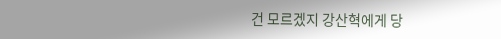건 모르겠지 강산혁에게 당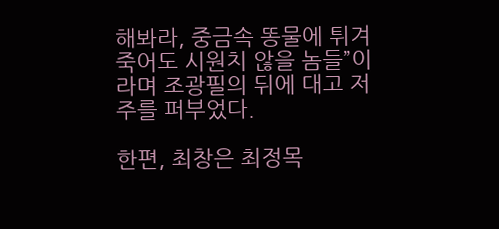해봐라, 중금속 똥물에 튀겨죽어도 시원치 않을 놈들”이라며 조광필의 뒤에 대고 저주를 퍼부었다.

한편, 최창은 최정목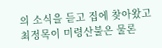의 소식을 듣고 집에 찾아왔고 최정목이 미령산불은 물론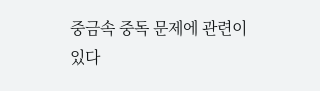중금속 중독 문제에 관련이 있다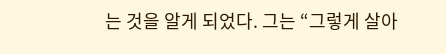는 것을 알게 되었다. 그는 “그렇게 살아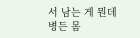서 남는 게 뭔데 병든 몸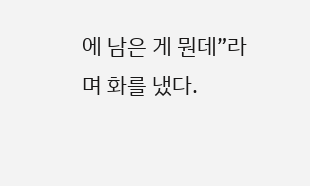에 남은 게 뭔데”라며 화를 냈다.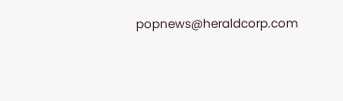popnews@heraldcorp.com